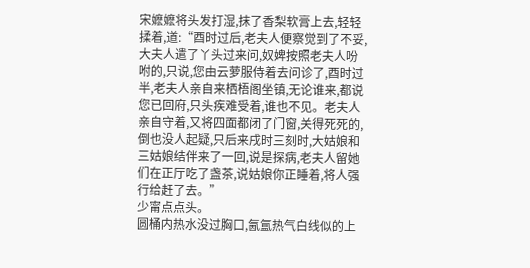宋嬷嬷将头发打湿,抹了香梨软膏上去,轻轻揉着,道:“酉时过后,老夫人便察觉到了不妥,大夫人遣了丫头过来问,奴婢按照老夫人吩咐的,只说,您由云萝服侍着去问诊了,酉时过半,老夫人亲自来栖梧阁坐镇,无论谁来,都说您已回府,只头疾难受着,谁也不见。老夫人亲自守着,又将四面都闭了门窗,关得死死的,倒也没人起疑,只后来戌时三刻时,大姑娘和三姑娘结伴来了一回,说是探病,老夫人留她们在正厅吃了盏茶,说姑娘你正睡着,将人强行给赶了去。”
少甯点点头。
圆桶内热水没过胸口,氤氲热气白线似的上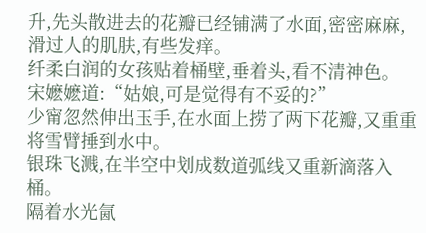升,先头散进去的花瓣已经铺满了水面,密密麻麻,滑过人的肌肤,有些发痒。
纤柔白润的女孩贴着桶壁,垂着头,看不清神色。
宋嬷嬷道:“姑娘,可是觉得有不妥的?”
少甯忽然伸出玉手,在水面上捞了两下花瓣,又重重将雪臂捶到水中。
银珠飞溅,在半空中划成数道弧线又重新滴落入桶。
隔着水光氤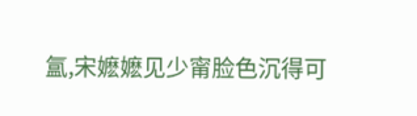氲,宋嬷嬷见少甯脸色沉得可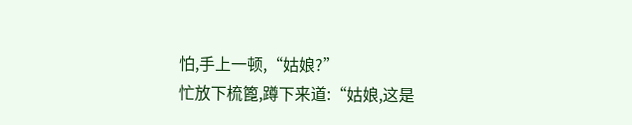怕,手上一顿,“姑娘?”
忙放下梳篦,蹲下来道:“姑娘,这是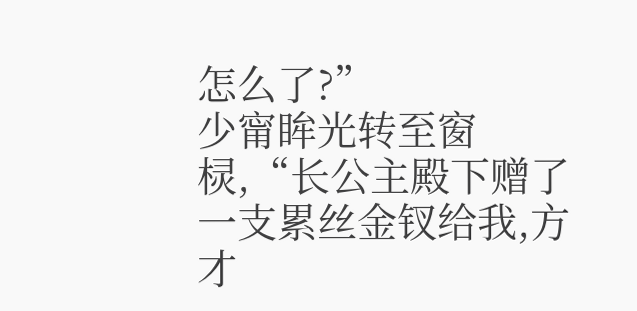怎么了?”
少甯眸光转至窗棂,“长公主殿下赠了一支累丝金钗给我,方才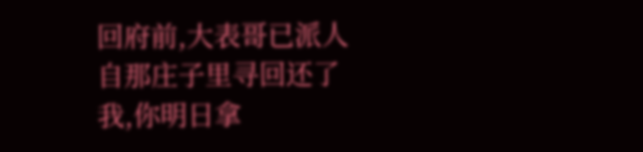回府前,大表哥已派人自那庄子里寻回还了我,你明日拿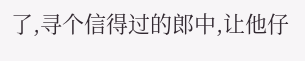了,寻个信得过的郎中,让他仔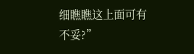细瞧瞧这上面可有不妥?”